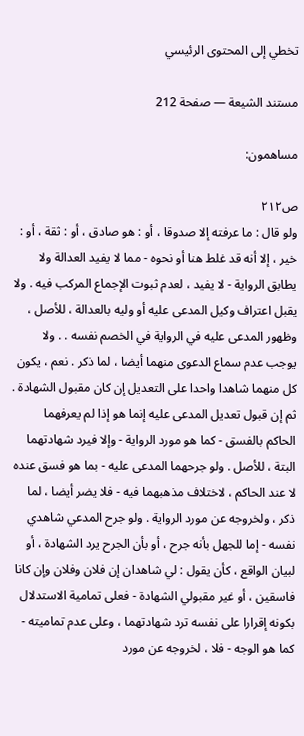تخطي إلى المحتوى الرئيسي

مستند الشيعة — صفحة 212

مساهمون:

ص٢١٢
ولو قال : ما عرفته إلا صدوقا ، أو : هو صادق ، أو : ثقة ، أو : خير ، إلا أنه قد غلط هنا أو نحوه - مما لا يفيد العدالة ولا يطابق الرواية - لا يفيد ، لعدم ثبوت الإجماع المركب فيه . ولا يقبل اعتراف وكيل المدعى عليه أو وليه بالعدالة ، للأصل ، وظهور المدعى عليه في الرواية في الخصم نفسه . . ولا يوجب عدم سماع الدعوى منهما أيضا ، لما ذكر . نعم ، يكون كل منهما شاهدا واحدا على التعديل إن كان مقبول الشهادة . ثم إن قبول تعديل المدعى عليه إنما هو إذا لم يعرفهما الحاكم بالفسق - كما هو مورد الرواية - وإلا فيرد شهادتهما البتة ، للأصل . ولو جرحهما المدعى عليه - بما هو فسق عنده لا عند الحاكم ، لاختلاف مذهبهما فيه - فلا يضر أيضا ، لما ذكر ، ولخروجه عن مورد الرواية . ولو جرح المدعي شاهدي نفسه - إما للجهل بأنه جرح ، أو بأن الجرح يرد الشهادة ، أو لبيان الواقع ، كأن يقول : لي شاهدان إن فلان وفلان وإن كانا فاسقين ، أو غير مقبولي الشهادة - فعلى تمامية الاستدلال بكونه إقرارا على نفسه ترد شهادتهما ، وعلى عدم تماميته - كما هو الوجه - فلا ، لخروجه عن مورد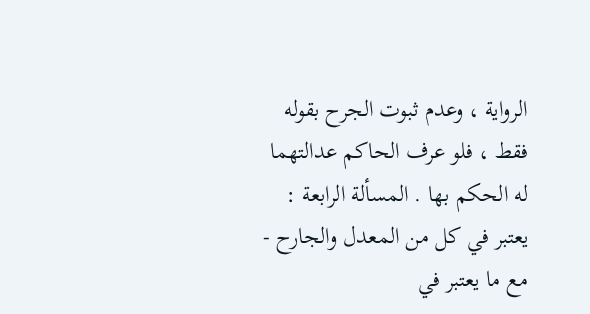الرواية ، وعدم ثبوت الجرح بقوله فقط ، فلو عرف الحاكم عدالتهما له الحكم بها . المسألة الرابعة : يعتبر في كل من المعدل والجارح - مع ما يعتبر في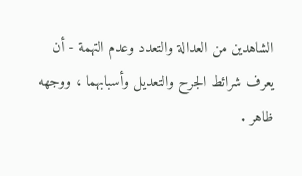الشاهدين من العدالة والتعدد وعدم التهمة - أن يعرف شرائط الجرح والتعديل وأسبابهما ، ووجهه ظاهر .